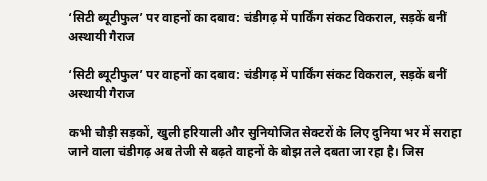‘सिटी ब्यूटीफुल’ पर वाहनों का दबाव: चंडीगढ़ में पार्किंग संकट विकराल, सड़कें बनीं अस्थायी गैराज

‘सिटी ब्यूटीफुल’ पर वाहनों का दबाव: चंडीगढ़ में पार्किंग संकट विकराल, सड़कें बनीं अस्थायी गैराज

कभी चौड़ी सड़कों, खुली हरियाली और सुनियोजित सेक्टरों के लिए दुनिया भर में सराहा जाने वाला चंडीगढ़ अब तेजी से बढ़ते वाहनों के बोझ तले दबता जा रहा है। जिस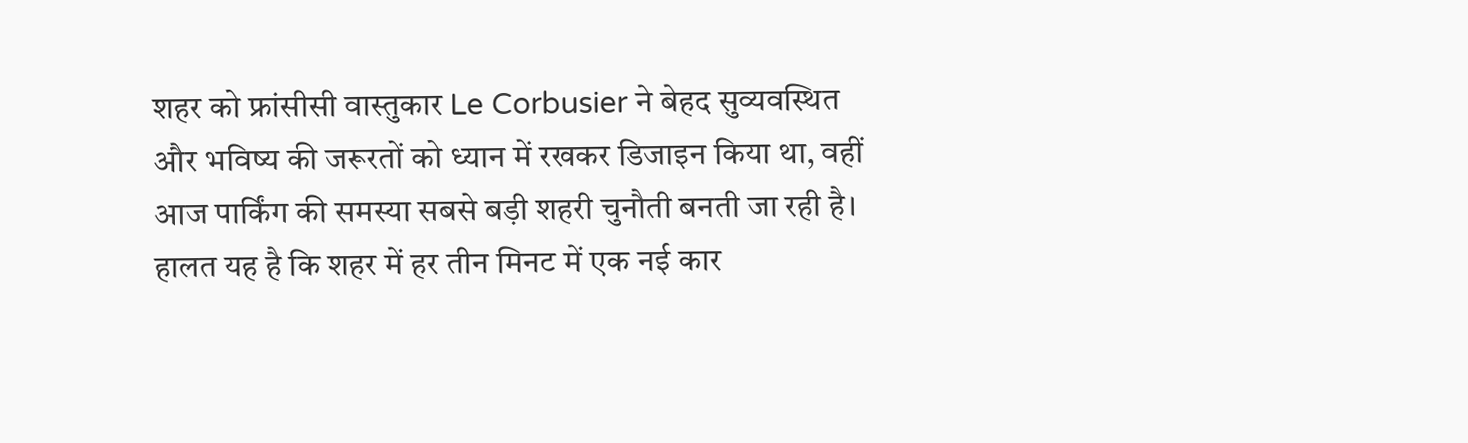शहर को फ्रांसीसी वास्तुकार Le Corbusier ने बेहद सुव्यवस्थित और भविष्य की जरूरतों को ध्यान में रखकर डिजाइन किया था, वहीं आज पार्किंग की समस्या सबसे बड़ी शहरी चुनौती बनती जा रही है। हालत यह है कि शहर में हर तीन मिनट में एक नई कार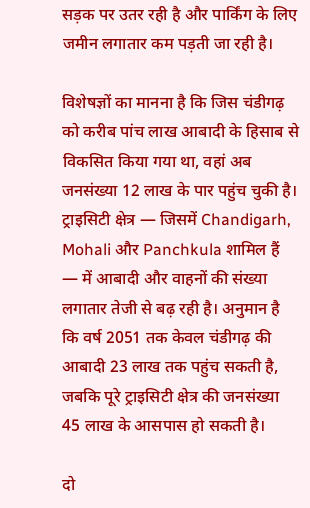सड़क पर उतर रही है और पार्किंग के लिए जमीन लगातार कम पड़ती जा रही है।

विशेषज्ञों का मानना है कि जिस चंडीगढ़ को करीब पांच लाख आबादी के हिसाब से विकसित किया गया था, वहां अब जनसंख्या 12 लाख के पार पहुंच चुकी है। ट्राइसिटी क्षेत्र — जिसमें Chandigarh, Mohali और Panchkula शामिल हैं — में आबादी और वाहनों की संख्या लगातार तेजी से बढ़ रही है। अनुमान है कि वर्ष 2051 तक केवल चंडीगढ़ की आबादी 23 लाख तक पहुंच सकती है, जबकि पूरे ट्राइसिटी क्षेत्र की जनसंख्या 45 लाख के आसपास हो सकती है।

दो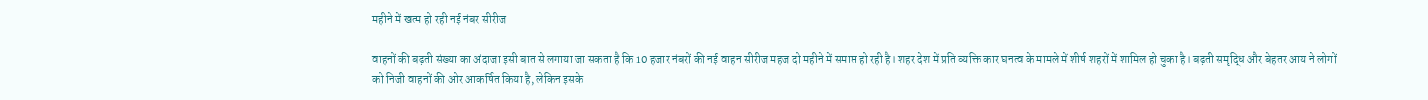महीने में खत्म हो रही नई नंबर सीरीज

वाहनों की बढ़ती संख्या का अंदाजा इसी बात से लगाया जा सकता है कि 10 हजार नंबरों की नई वाहन सीरीज महज दो महीने में समाप्त हो रही है। शहर देश में प्रति व्यक्ति कार घनत्व के मामले में शीर्ष शहरों में शामिल हो चुका है। बढ़ती समृद्धि और बेहतर आय ने लोगों को निजी वाहनों की ओर आकर्षित किया है, लेकिन इसके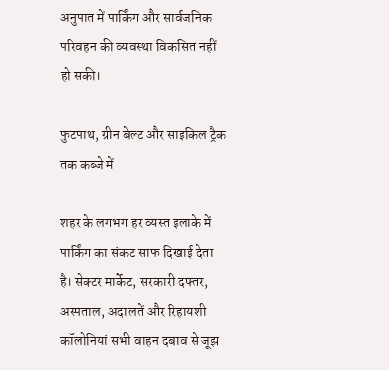अनुपात में पार्किंग और सार्वजनिक परिवहन की व्यवस्था विकसित नहीं हो सकी।

फुटपाथ, ग्रीन बेल्ट और साइकिल ट्रैक तक कब्जे में

शहर के लगभग हर व्यस्त इलाके में पार्किंग का संकट साफ दिखाई देता है। सेक्टर मार्केट, सरकारी दफ्तर, अस्पताल, अदालतें और रिहायशी कॉलोनियां सभी वाहन दबाव से जूझ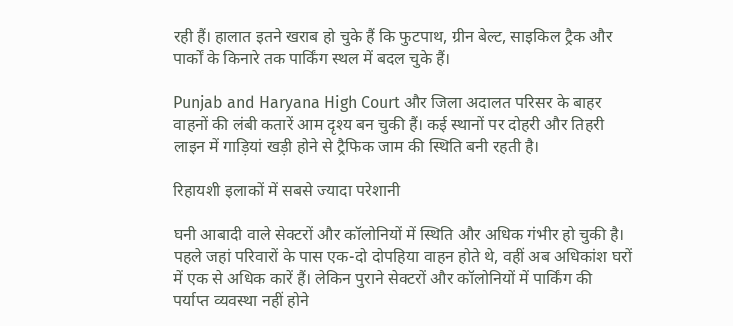रही हैं। हालात इतने खराब हो चुके हैं कि फुटपाथ, ग्रीन बेल्ट, साइकिल ट्रैक और पार्कों के किनारे तक पार्किंग स्थल में बदल चुके हैं।

Punjab and Haryana High Court और जिला अदालत परिसर के बाहर वाहनों की लंबी कतारें आम दृश्य बन चुकी हैं। कई स्थानों पर दोहरी और तिहरी लाइन में गाड़ियां खड़ी होने से ट्रैफिक जाम की स्थिति बनी रहती है।

रिहायशी इलाकों में सबसे ज्यादा परेशानी

घनी आबादी वाले सेक्टरों और कॉलोनियों में स्थिति और अधिक गंभीर हो चुकी है। पहले जहां परिवारों के पास एक-दो दोपहिया वाहन होते थे, वहीं अब अधिकांश घरों में एक से अधिक कारें हैं। लेकिन पुराने सेक्टरों और कॉलोनियों में पार्किंग की पर्याप्त व्यवस्था नहीं होने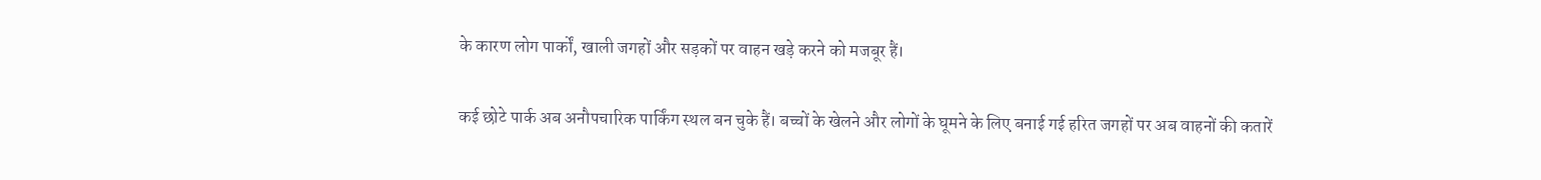के कारण लोग पार्कों, खाली जगहों और सड़कों पर वाहन खड़े करने को मजबूर हैं।

कई छोटे पार्क अब अनौपचारिक पार्किंग स्थल बन चुके हैं। बच्चों के खेलने और लोगों के घूमने के लिए बनाई गई हरित जगहों पर अब वाहनों की कतारें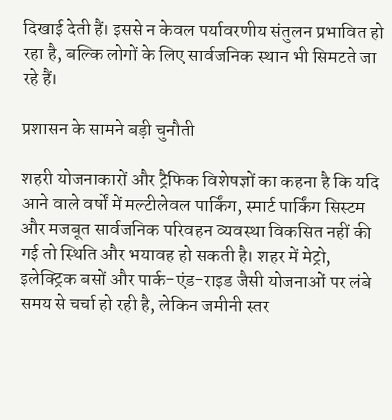दिखाई देती हैं। इससे न केवल पर्यावरणीय संतुलन प्रभावित हो रहा है, बल्कि लोगों के लिए सार्वजनिक स्थान भी सिमटते जा रहे हैं।

प्रशासन के सामने बड़ी चुनौती

शहरी योजनाकारों और ट्रैफिक विशेषज्ञों का कहना है कि यदि आने वाले वर्षों में मल्टीलेवल पार्किंग, स्मार्ट पार्किंग सिस्टम और मजबूत सार्वजनिक परिवहन व्यवस्था विकसित नहीं की गई तो स्थिति और भयावह हो सकती है। शहर में मेट्रो, इलेक्ट्रिक बसों और पार्क-एंड-राइड जैसी योजनाओं पर लंबे समय से चर्चा हो रही है, लेकिन जमीनी स्तर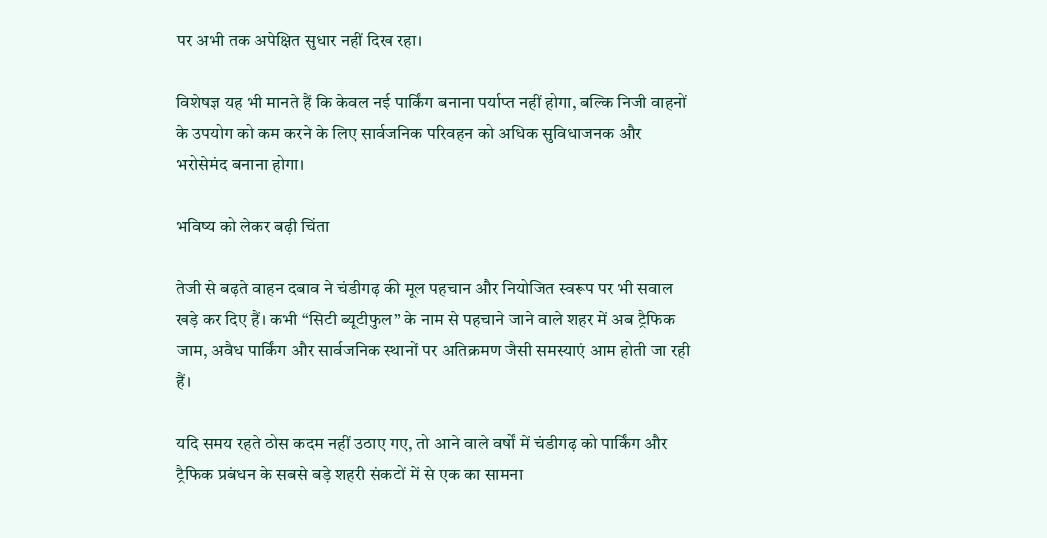पर अभी तक अपेक्षित सुधार नहीं दिख रहा।

विशेषज्ञ यह भी मानते हैं कि केवल नई पार्किंग बनाना पर्याप्त नहीं होगा, बल्कि निजी वाहनों के उपयोग को कम करने के लिए सार्वजनिक परिवहन को अधिक सुविधाजनक और भरोसेमंद बनाना होगा।

भविष्य को लेकर बढ़ी चिंता

तेजी से बढ़ते वाहन दबाव ने चंडीगढ़ की मूल पहचान और नियोजित स्वरूप पर भी सवाल खड़े कर दिए हैं। कभी “सिटी ब्यूटीफुल” के नाम से पहचाने जाने वाले शहर में अब ट्रैफिक जाम, अवैध पार्किंग और सार्वजनिक स्थानों पर अतिक्रमण जैसी समस्याएं आम होती जा रही हैं।

यदि समय रहते ठोस कदम नहीं उठाए गए, तो आने वाले वर्षों में चंडीगढ़ को पार्किंग और ट्रैफिक प्रबंधन के सबसे बड़े शहरी संकटों में से एक का सामना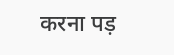करना पड़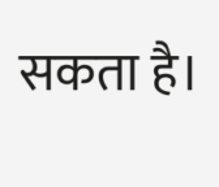सकता है।